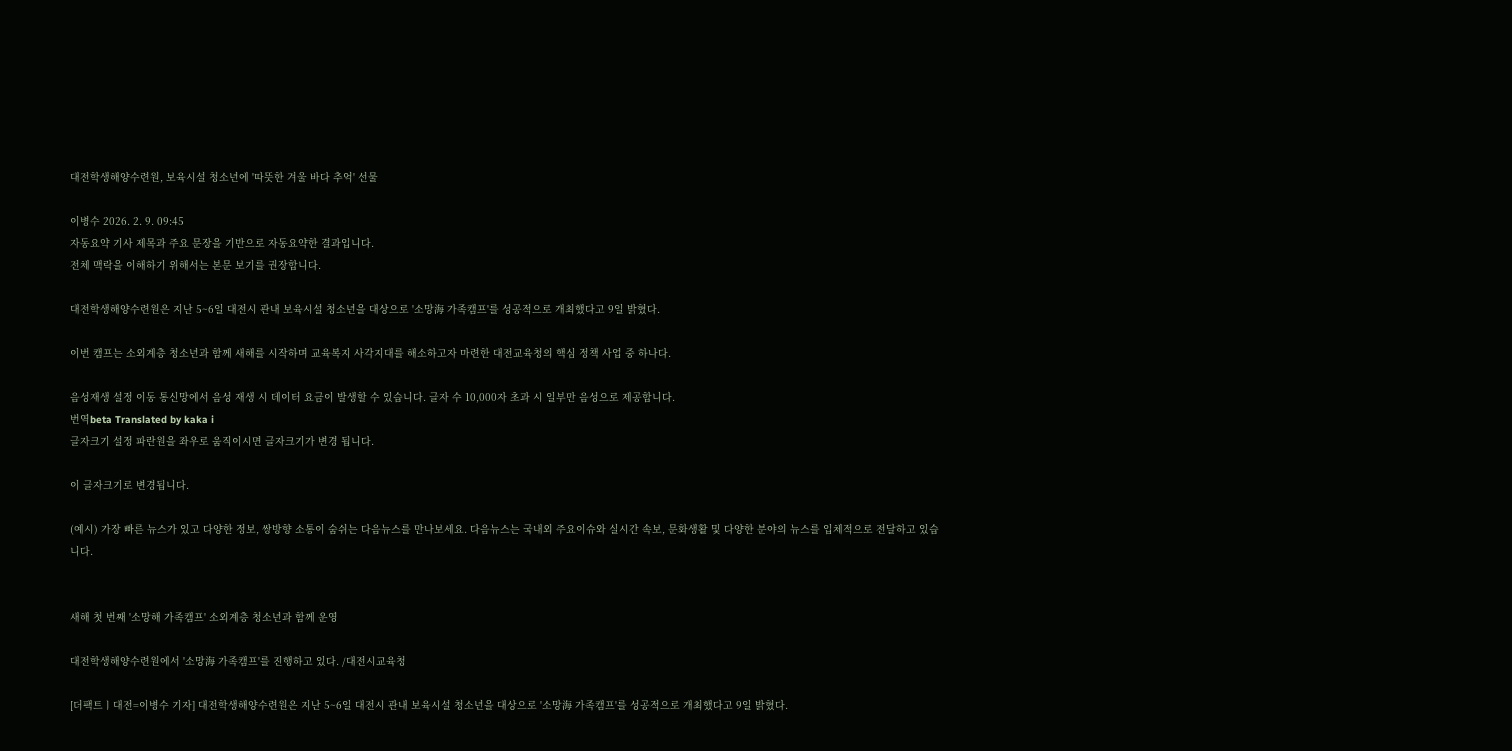대전학생해양수련원, 보육시설 청소년에 '따뜻한 겨울 바다 추억' 선물

이병수 2026. 2. 9. 09:45
자동요약 기사 제목과 주요 문장을 기반으로 자동요약한 결과입니다.
전체 맥락을 이해하기 위해서는 본문 보기를 권장합니다.

대전학생해양수련원은 지난 5~6일 대전시 관내 보육시설 청소년을 대상으로 '소망海 가족캠프'를 성공적으로 개최했다고 9일 밝혔다.

이번 캠프는 소외계층 청소년과 함께 새해를 시작하며 교육복지 사각지대를 해소하고자 마련한 대전교육청의 핵심 정책 사업 중 하나다.

음성재생 설정 이동 통신망에서 음성 재생 시 데이터 요금이 발생할 수 있습니다. 글자 수 10,000자 초과 시 일부만 음성으로 제공합니다.
번역beta Translated by kaka i
글자크기 설정 파란원을 좌우로 움직이시면 글자크기가 변경 됩니다.

이 글자크기로 변경됩니다.

(예시) 가장 빠른 뉴스가 있고 다양한 정보, 쌍방향 소통이 숨쉬는 다음뉴스를 만나보세요. 다음뉴스는 국내외 주요이슈와 실시간 속보, 문화생활 및 다양한 분야의 뉴스를 입체적으로 전달하고 있습니다.


새해 첫 번째 '소망해 가족캠프' 소외계층 청소년과 함께 운영

대전학생해양수련원에서 '소망海 가족캠프'를 진행하고 있다. /대전시교육청

[더팩트ㅣ대전=이병수 기자] 대전학생해양수련원은 지난 5~6일 대전시 관내 보육시설 청소년을 대상으로 '소망海 가족캠프'를 성공적으로 개최했다고 9일 밝혔다.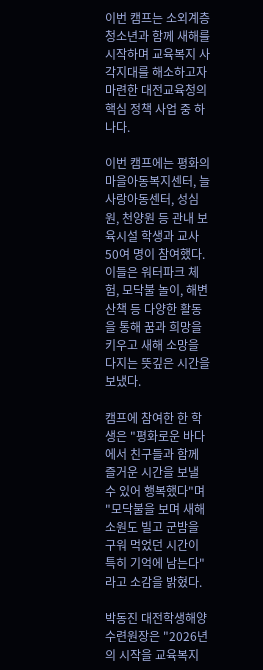이번 캠프는 소외계층 청소년과 함께 새해를 시작하며 교육복지 사각지대를 해소하고자 마련한 대전교육청의 핵심 정책 사업 중 하나다.

이번 캠프에는 평화의마을아동복지센터, 늘사랑아동센터, 성심원, 천양원 등 관내 보육시설 학생과 교사 50여 명이 참여했다. 이들은 워터파크 체험, 모닥불 놀이, 해변 산책 등 다양한 활동을 통해 꿈과 희망을 키우고 새해 소망을 다지는 뜻깊은 시간을 보냈다.

캠프에 참여한 한 학생은 "평화로운 바다에서 친구들과 함께 즐거운 시간을 보낼 수 있어 행복했다"며 "모닥불을 보며 새해 소원도 빌고 군밤을 구워 먹었던 시간이 특히 기억에 남는다"라고 소감을 밝혔다.

박동진 대전학생해양수련원장은 "2026년의 시작을 교육복지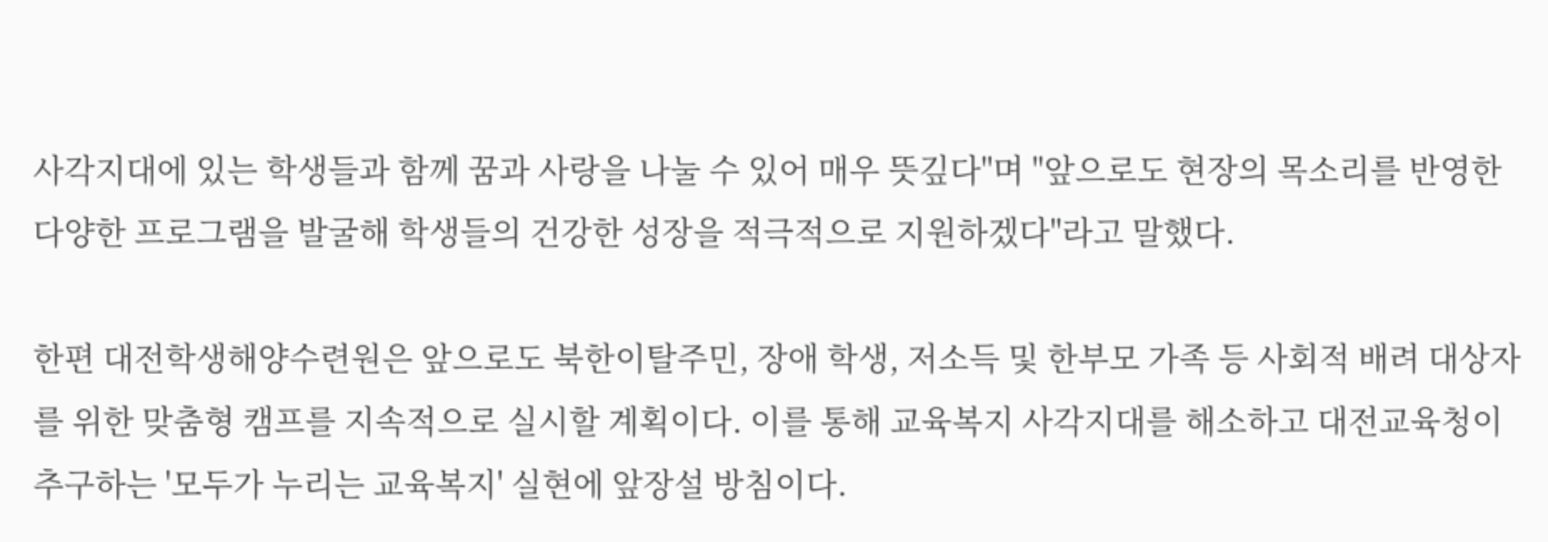사각지대에 있는 학생들과 함께 꿈과 사랑을 나눌 수 있어 매우 뜻깊다"며 "앞으로도 현장의 목소리를 반영한 다양한 프로그램을 발굴해 학생들의 건강한 성장을 적극적으로 지원하겠다"라고 말했다.

한편 대전학생해양수련원은 앞으로도 북한이탈주민, 장애 학생, 저소득 및 한부모 가족 등 사회적 배려 대상자를 위한 맞춤형 캠프를 지속적으로 실시할 계획이다. 이를 통해 교육복지 사각지대를 해소하고 대전교육청이 추구하는 '모두가 누리는 교육복지' 실현에 앞장설 방침이다.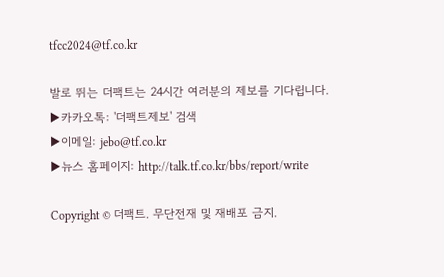tfcc2024@tf.co.kr

발로 뛰는 더팩트는 24시간 여러분의 제보를 기다립니다.
▶카카오톡: '더팩트제보' 검색
▶이메일: jebo@tf.co.kr
▶뉴스 홈페이지: http://talk.tf.co.kr/bbs/report/write

Copyright © 더팩트. 무단전재 및 재배포 금지.